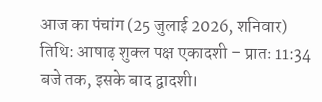आज का पंचांग (25 जुलाई 2026, शनिवार)
तिथि: आषाढ़ शुक्ल पक्ष एकादशी – प्रातः 11:34 बजे तक, इसके बाद द्वादशी।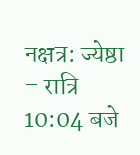नक्षत्र: ज्येष्ठा – रात्रि 10:04 बजे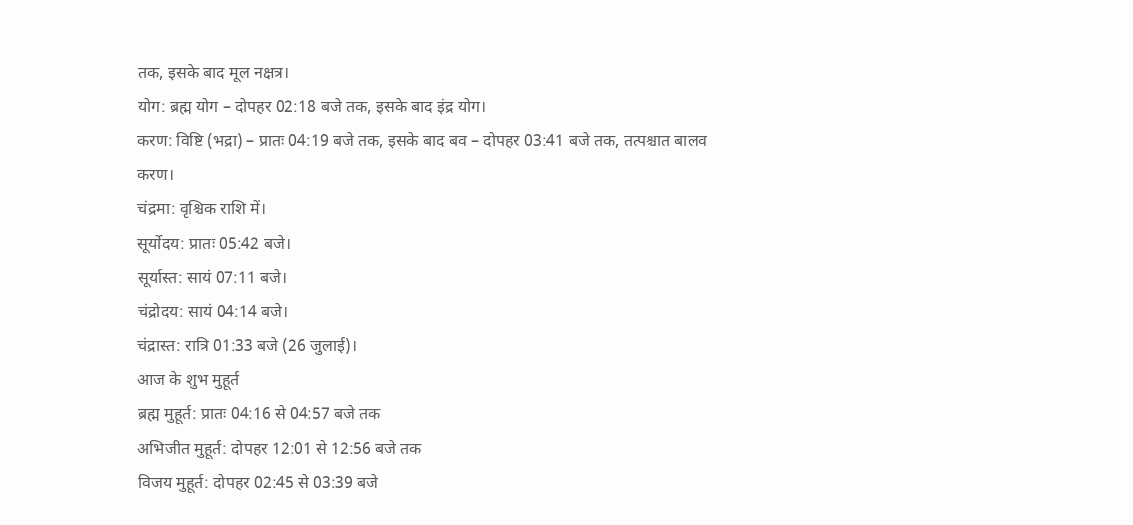तक, इसके बाद मूल नक्षत्र।
योग: ब्रह्म योग – दोपहर 02:18 बजे तक, इसके बाद इंद्र योग।
करण: विष्टि (भद्रा) – प्रातः 04:19 बजे तक, इसके बाद बव – दोपहर 03:41 बजे तक, तत्पश्चात बालव करण।
चंद्रमा: वृश्चिक राशि में।
सूर्योदय: प्रातः 05:42 बजे।
सूर्यास्त: सायं 07:11 बजे।
चंद्रोदय: सायं 04:14 बजे।
चंद्रास्त: रात्रि 01:33 बजे (26 जुलाई)।
आज के शुभ मुहूर्त
ब्रह्म मुहूर्त: प्रातः 04:16 से 04:57 बजे तक
अभिजीत मुहूर्त: दोपहर 12:01 से 12:56 बजे तक
विजय मुहूर्त: दोपहर 02:45 से 03:39 बजे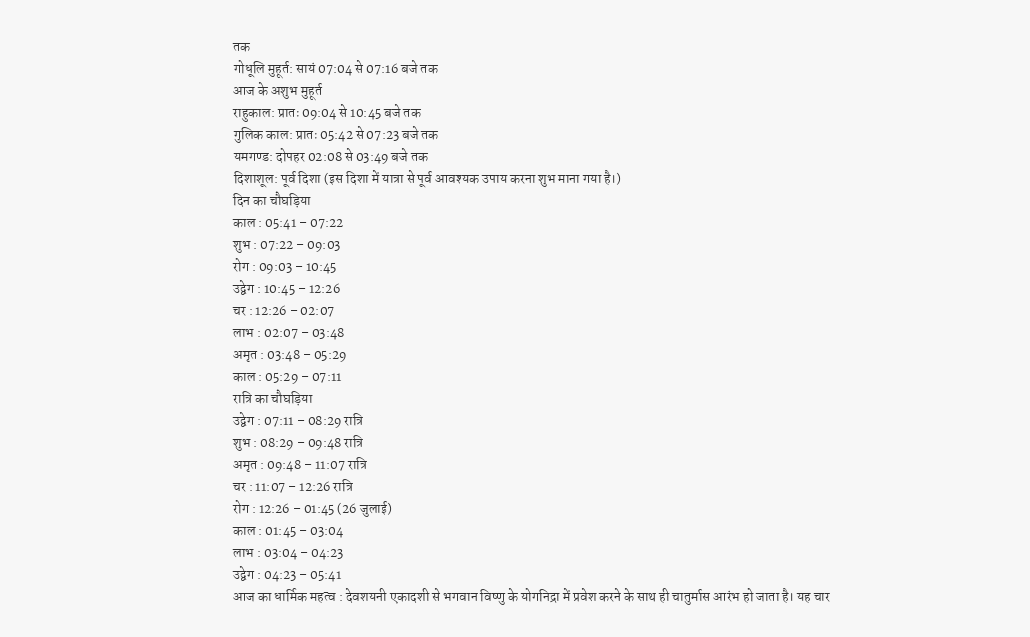तक
गोधूलि मुहूर्त: सायं 07:04 से 07:16 बजे तक
आज के अशुभ मुहूर्त
राहुकाल: प्रातः 09:04 से 10:45 बजे तक
गुलिक काल: प्रातः 05:42 से 07:23 बजे तक
यमगण्ड: दोपहर 02:08 से 03:49 बजे तक
दिशाशूल: पूर्व दिशा (इस दिशा में यात्रा से पूर्व आवश्यक उपाय करना शुभ माना गया है।)
दिन का चौघड़िया
काल : 05:41 – 07:22
शुभ : 07:22 – 09:03
रोग : 09:03 – 10:45
उद्वेग : 10:45 – 12:26
चर : 12:26 – 02:07
लाभ : 02:07 – 03:48
अमृत : 03:48 – 05:29
काल : 05:29 – 07:11
रात्रि का चौघड़िया
उद्वेग : 07:11 – 08:29 रात्रि
शुभ : 08:29 – 09:48 रात्रि
अमृत : 09:48 – 11:07 रात्रि
चर : 11:07 – 12:26 रात्रि
रोग : 12:26 – 01:45 (26 जुलाई)
काल : 01:45 – 03:04
लाभ : 03:04 – 04:23
उद्वेग : 04:23 – 05:41
आज का धार्मिक महत्व : देवशयनी एकादशी से भगवान विष्णु के योगनिद्रा में प्रवेश करने के साथ ही चातुर्मास आरंभ हो जाता है। यह चार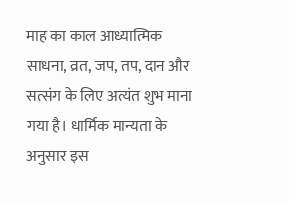माह का काल आध्यात्मिक साधना, व्रत, जप, तप, दान और सत्संग के लिए अत्यंत शुभ माना गया है। धार्मिक मान्यता के अनुसार इस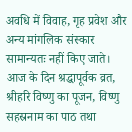अवधि में विवाह, गृह प्रवेश और अन्य मांगलिक संस्कार सामान्यतः नहीं किए जाते। आज के दिन श्रद्धापूर्वक व्रत, श्रीहरि विष्णु का पूजन, विष्णु सहस्रनाम का पाठ तथा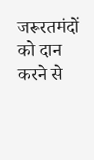जरूरतमंदों को दान करने से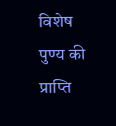विशेष पुण्य की प्राप्ति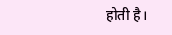होती है।